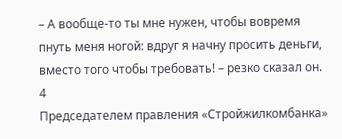– А вообще-то ты мне нужен, чтобы вовремя пнуть меня ногой: вдруг я начну просить деньги, вместо того чтобы требовать! – резко сказал он.
4
Председателем правления «Стройжилкомбанка»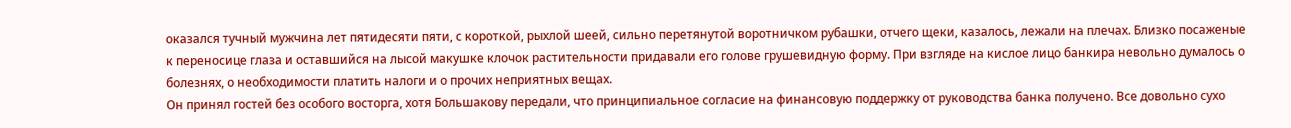оказался тучный мужчина лет пятидесяти пяти, с короткой, рыхлой шеей, сильно перетянутой воротничком рубашки, отчего щеки, казалось, лежали на плечах. Близко посаженые к переносице глаза и оставшийся на лысой макушке клочок растительности придавали его голове грушевидную форму. При взгляде на кислое лицо банкира невольно думалось о болезнях, о необходимости платить налоги и о прочих неприятных вещах.
Он принял гостей без особого восторга, хотя Большакову передали, что принципиальное согласие на финансовую поддержку от руководства банка получено. Все довольно сухо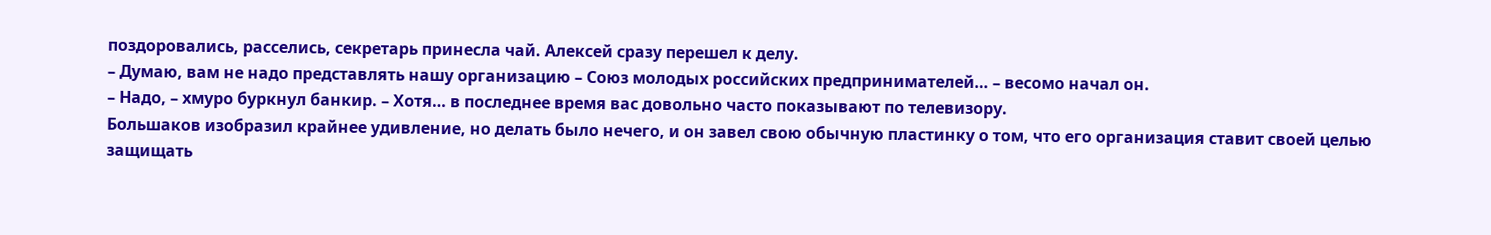поздоровались, расселись, секретарь принесла чай. Алексей сразу перешел к делу.
– Думаю, вам не надо представлять нашу организацию – Союз молодых российских предпринимателей… – весомо начал он.
– Надо, – хмуро буркнул банкир. – Хотя… в последнее время вас довольно часто показывают по телевизору.
Большаков изобразил крайнее удивление, но делать было нечего, и он завел свою обычную пластинку о том, что его организация ставит своей целью защищать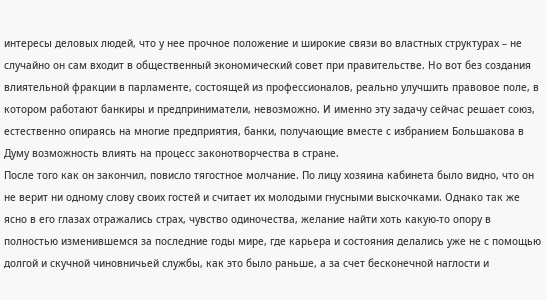интересы деловых людей, что у нее прочное положение и широкие связи во властных структурах – не случайно он сам входит в общественный экономический совет при правительстве. Но вот без создания влиятельной фракции в парламенте, состоящей из профессионалов, реально улучшить правовое поле, в котором работают банкиры и предприниматели, невозможно. И именно эту задачу сейчас решает союз, естественно опираясь на многие предприятия, банки, получающие вместе с избранием Большакова в Думу возможность влиять на процесс законотворчества в стране.
После того как он закончил, повисло тягостное молчание. По лицу хозяина кабинета было видно, что он не верит ни одному слову своих гостей и считает их молодыми гнусными выскочками. Однако так же ясно в его глазах отражались страх, чувство одиночества, желание найти хоть какую-то опору в полностью изменившемся за последние годы мире, где карьера и состояния делались уже не с помощью долгой и скучной чиновничьей службы, как это было раньше, а за счет бесконечной наглости и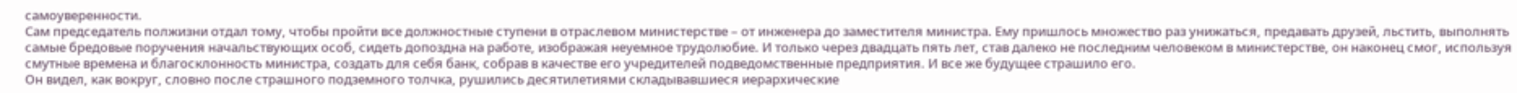самоуверенности.
Сам председатель полжизни отдал тому, чтобы пройти все должностные ступени в отраслевом министерстве – от инженера до заместителя министра. Ему пришлось множество раз унижаться, предавать друзей, льстить, выполнять самые бредовые поручения начальствующих особ, сидеть допоздна на работе, изображая неуемное трудолюбие. И только через двадцать пять лет, став далеко не последним человеком в министерстве, он наконец смог, используя смутные времена и благосклонность министра, создать для себя банк, собрав в качестве его учредителей подведомственные предприятия. И все же будущее страшило его.
Он видел, как вокруг, словно после страшного подземного толчка, рушились десятилетиями складывавшиеся иерархические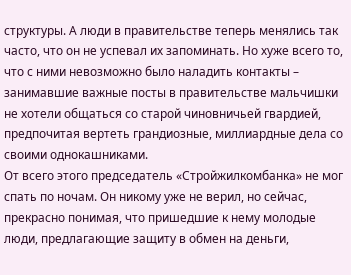структуры. А люди в правительстве теперь менялись так часто, что он не успевал их запоминать. Но хуже всего то, что с ними невозможно было наладить контакты – занимавшие важные посты в правительстве мальчишки не хотели общаться со старой чиновничьей гвардией, предпочитая вертеть грандиозные, миллиардные дела со своими однокашниками.
От всего этого председатель «Стройжилкомбанка» не мог спать по ночам. Он никому уже не верил, но сейчас, прекрасно понимая, что пришедшие к нему молодые люди, предлагающие защиту в обмен на деньги,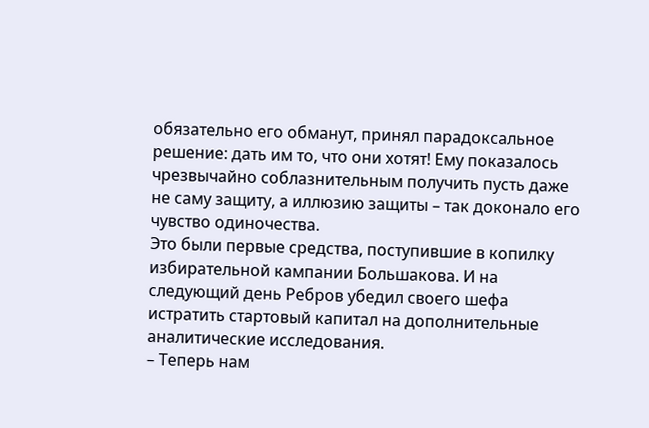обязательно его обманут, принял парадоксальное решение: дать им то, что они хотят! Ему показалось чрезвычайно соблазнительным получить пусть даже не саму защиту, а иллюзию защиты – так доконало его чувство одиночества.
Это были первые средства, поступившие в копилку избирательной кампании Большакова. И на следующий день Ребров убедил своего шефа истратить стартовый капитал на дополнительные аналитические исследования.
– Теперь нам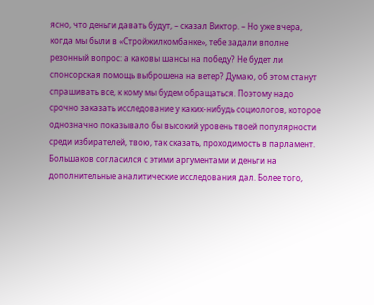ясно, что деньги давать будут, – сказал Виктор. – Но уже вчера, когда мы были в «Стройжилкомбанке», тебе задали вполне резонный вопрос: а каковы шансы на победу? Не будет ли спонсорская помощь выброшена на ветер? Думаю, об этом станут спрашивать все, к кому мы будем обращаться. Поэтому надо срочно заказать исследование у каких-нибудь социологов, которое однозначно показывало бы высокий уровень твоей популярности среди избирателей, твою, так сказать, проходимость в парламент.
Большаков согласился с этими аргументами и деньги на дополнительные аналитические исследования дал. Более того,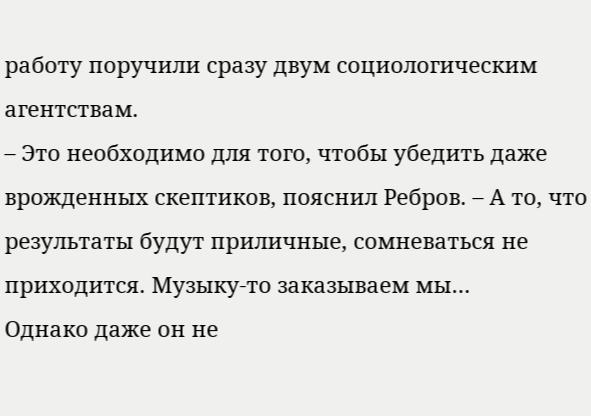работу поручили сразу двум социологическим агентствам.
– Это необходимо для того, чтобы убедить даже врожденных скептиков, пояснил Ребров. – А то, что результаты будут приличные, сомневаться не приходится. Музыку-то заказываем мы…
Однако даже он не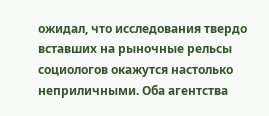ожидал, что исследования твердо вставших на рыночные рельсы социологов окажутся настолько неприличными. Оба агентства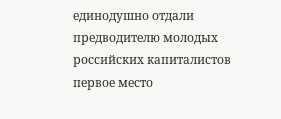единодушно отдали предводителю молодых российских капиталистов первое место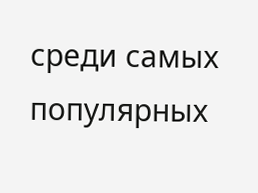среди самых популярных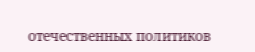отечественных политиков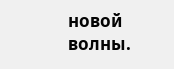новой волны.